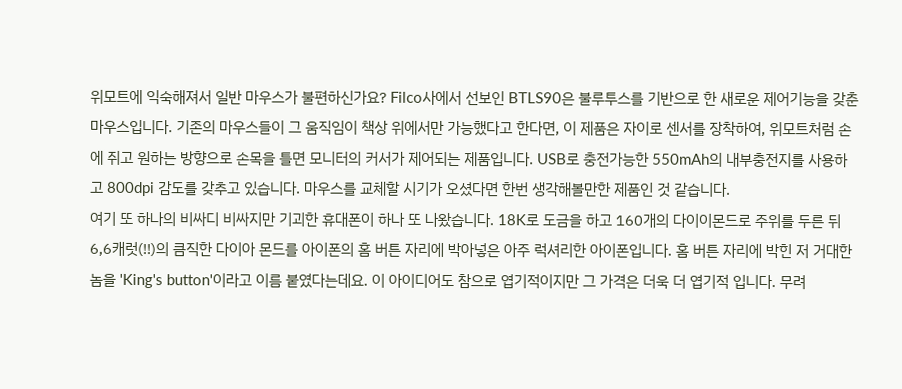위모트에 익숙해져서 일반 마우스가 불편하신가요? Filco사에서 선보인 BTLS90은 불루투스를 기반으로 한 새로운 제어기능을 갖춘 마우스입니다. 기존의 마우스들이 그 움직임이 책상 위에서만 가능했다고 한다면, 이 제품은 자이로 센서를 장착하여, 위모트처럼 손에 쥐고 원하는 방향으로 손목을 틀면 모니터의 커서가 제어되는 제품입니다. USB로 충전가능한 550mAh의 내부충전지를 사용하고 800dpi 감도를 갖추고 있습니다. 마우스를 교체할 시기가 오셨다면 한번 생각해볼만한 제품인 것 같습니다.
여기 또 하나의 비싸디 비싸지만 기괴한 휴대폰이 하나 또 나왔습니다. 18K로 도금을 하고 160개의 다이이몬드로 주위를 두른 뒤 6,6캐럿(!!)의 큼직한 다이아 몬드를 아이폰의 홈 버튼 자리에 박아넣은 아주 럭셔리한 아이폰입니다. 홈 버튼 자리에 박힌 저 거대한 놈을 'King's button'이라고 이름 붙였다는데요. 이 아이디어도 참으로 엽기적이지만 그 가격은 더욱 더 엽기적 입니다. 무려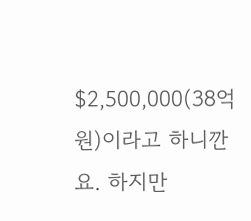$2,500,000(38억원)이라고 하니깐요. 하지만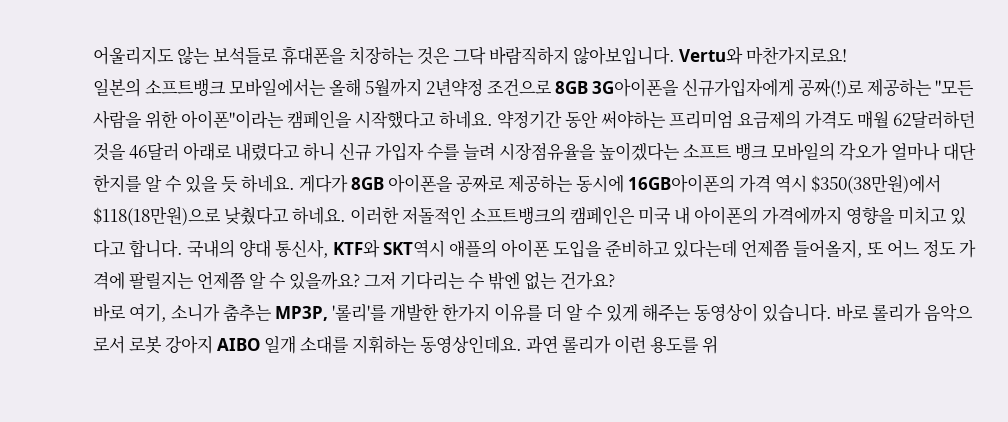어울리지도 않는 보석들로 휴대폰을 치장하는 것은 그닥 바람직하지 않아보입니다. Vertu와 마찬가지로요!
일본의 소프트뱅크 모바일에서는 올해 5월까지 2년약정 조건으로 8GB 3G아이폰을 신규가입자에게 공짜(!)로 제공하는 "모든 사람을 위한 아이폰"이라는 캠페인을 시작했다고 하네요. 약정기간 동안 써야하는 프리미엄 요금제의 가격도 매월 62달러하던 것을 46달러 아래로 내렸다고 하니 신규 가입자 수를 늘려 시장점유율을 높이겠다는 소프트 뱅크 모바일의 각오가 얼마나 대단한지를 알 수 있을 듯 하네요. 게다가 8GB 아이폰을 공짜로 제공하는 동시에 16GB아이폰의 가격 역시 $350(38만원)에서 $118(18만원)으로 낮췄다고 하네요. 이러한 저돌적인 소프트뱅크의 캠페인은 미국 내 아이폰의 가격에까지 영향을 미치고 있다고 합니다. 국내의 양대 통신사, KTF와 SKT역시 애플의 아이폰 도입을 준비하고 있다는데 언제쯤 들어올지, 또 어느 정도 가격에 팔릴지는 언제쯤 알 수 있을까요? 그저 기다리는 수 밖엔 없는 건가요?
바로 여기, 소니가 춤추는 MP3P, '롤리'를 개발한 한가지 이유를 더 알 수 있게 해주는 동영상이 있습니다. 바로 롤리가 음악으로서 로봇 강아지 AIBO 일개 소대를 지휘하는 동영상인데요. 과연 롤리가 이런 용도를 위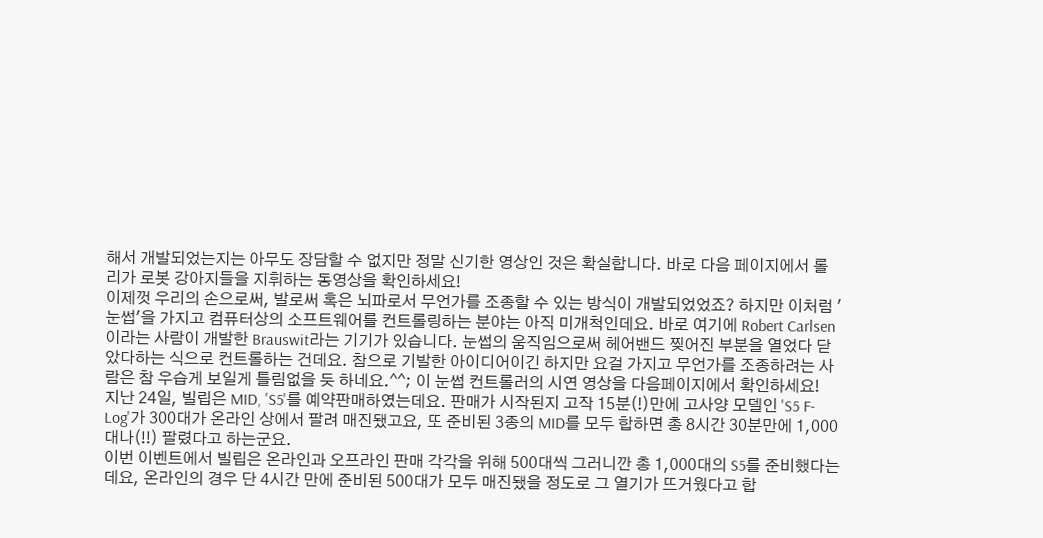해서 개발되었는지는 아무도 장담할 수 없지만 정말 신기한 영상인 것은 확실합니다. 바로 다음 페이지에서 롤리가 로봇 강아지들을 지휘하는 동영상을 확인하세요!
이제껏 우리의 손으로써, 발로써 혹은 뇌파로서 무언가를 조종할 수 있는 방식이 개발되었었죠? 하지만 이처럼 '눈썹'을 가지고 컴퓨터상의 소프트웨어를 컨트롤링하는 분야는 아직 미개척인데요. 바로 여기에 Robert Carlsen이라는 사람이 개발한 Brauswit라는 기기가 있습니다. 눈썹의 움직임으로써 헤어밴드 찢어진 부분을 열었다 닫았다하는 식으로 컨트롤하는 건데요. 참으로 기발한 아이디어이긴 하지만 요걸 가지고 무언가를 조종하려는 사람은 참 우습게 보일게 틀림없을 듯 하네요.^^; 이 눈썹 컨트롤러의 시연 영상을 다음페이지에서 확인하세요!
지난 24일, 빌립은 MID, 'S5'를 예약판매하였는데요. 판매가 시작된지 고작 15분(!)만에 고사양 모델인 'S5 F-Log'가 300대가 온라인 상에서 팔려 매진됐고요, 또 준비된 3종의 MID를 모두 합하면 총 8시간 30분만에 1,000대나(!!) 팔렸다고 하는군요.
이번 이벤트에서 빌립은 온라인과 오프라인 판매 각각을 위해 500대씩 그러니깐 총 1,000대의 S5를 준비했다는데요, 온라인의 경우 단 4시간 만에 준비된 500대가 모두 매진됐을 정도로 그 열기가 뜨거웠다고 합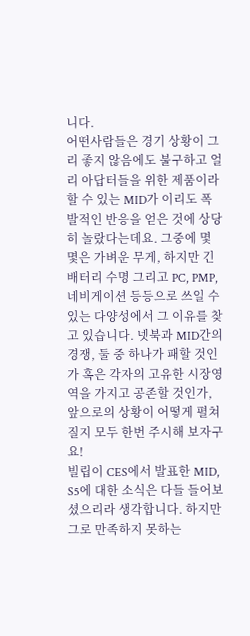니다.
어떤사람들은 경기 상황이 그리 좋지 않음에도 불구하고 얼리 아답터들을 위한 제품이라 할 수 있는 MID가 이리도 폭발적인 반응을 얻은 것에 상당히 놀랐다는데요. 그중에 몇몇은 가벼운 무게, 하지만 긴 배터리 수명 그리고 PC, PMP, 네비게이션 등등으로 쓰일 수 있는 다양성에서 그 이유를 찾고 있습니다. 넷북과 MID간의 경쟁, 둘 중 하나가 패할 것인가 혹은 각자의 고유한 시장영역을 가지고 공존할 것인가, 앞으로의 상황이 어떻게 펼쳐질지 모두 한번 주시해 보자구요!
빌립이 CES에서 발표한 MID, S5에 대한 소식은 다들 들어보셨으리라 생각합니다. 하지만 그로 만족하지 못하는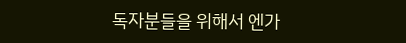독자분들을 위해서 엔가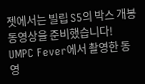젯에서는 빌립 S5의 박스 개봉 동영상을 준비했습니다! UMPC Fever에서 촬영한 동영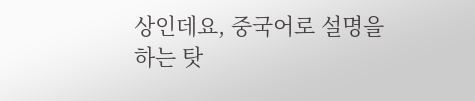상인데요, 중국어로 설명을 하는 탓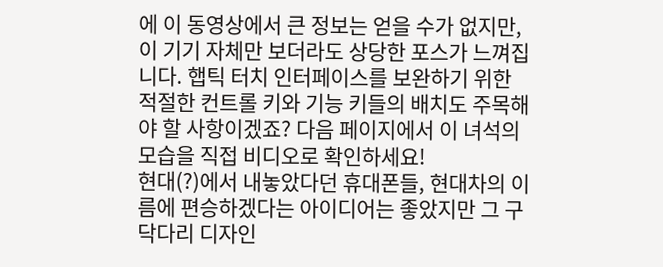에 이 동영상에서 큰 정보는 얻을 수가 없지만, 이 기기 자체만 보더라도 상당한 포스가 느껴집니다. 햅틱 터치 인터페이스를 보완하기 위한 적절한 컨트롤 키와 기능 키들의 배치도 주목해야 할 사항이겠죠? 다음 페이지에서 이 녀석의 모습을 직접 비디오로 확인하세요!
현대(?)에서 내놓았다던 휴대폰들, 현대차의 이름에 편승하겠다는 아이디어는 좋았지만 그 구닥다리 디자인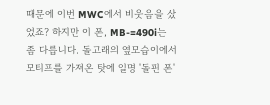때문에 이번 MWC에서 비웃음을 샀었죠? 하지만 이 폰, MB-=490i는 좀 다릅니다. 돌고래의 옆모습이에서 모티프를 가져온 탓에 일명 '돌핀 폰'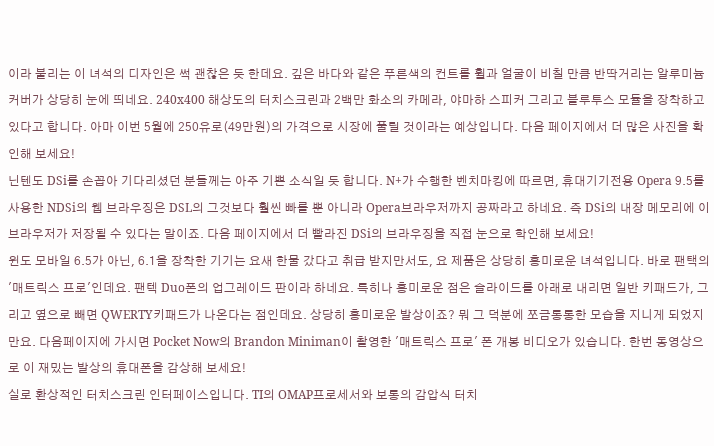이라 불리는 이 녀석의 디자인은 썩 괜찮은 듯 한데요. 깊은 바다와 같은 푸른색의 컨트롤 휠과 얼굴이 비칠 만큼 반딱거리는 알루미늄 커버가 상당히 눈에 띄네요. 240x400 해상도의 터치스크린과 2백만 화소의 카메라, 야마하 스피커 그리고 블루투스 모듈을 장착하고 있다고 합니다. 아마 이번 5월에 250유로(49만원)의 가격으로 시장에 풀릴 것이라는 예상입니다. 다음 페이지에서 더 많은 사진을 확인해 보세요!
닌텐도 DSi를 손꼽아 기다리셨던 분들께는 아주 기쁜 소식일 듯 합니다. N+가 수행한 벤치마킹에 따르면, 휴대기기전용 Opera 9.5를 사용한 NDSi의 웹 브라우징은 DSL의 그것보다 훨씬 빠를 뿐 아니라 Opera브라우저까지 공짜라고 하네요. 즉 DSi의 내장 메모리에 이 브라우저가 저장될 수 있다는 말이죠. 다음 페이지에서 더 빨라진 DSi의 브라우징을 직접 눈으로 학인해 보세요!
윈도 모바일 6.5가 아닌, 6.1을 장착한 기기는 요새 한물 갔다고 취급 받지만서도, 요 제품은 상당히 흥미로운 녀석입니다. 바로 팬택의 '매트릭스 프로'인데요. 팬텍 Duo폰의 업그레이드 판이라 하네요. 특히나 흥미로운 점은 슬라이드를 아래로 내리면 일반 키패드가, 그리고 옆으로 빼면 QWERTY키패드가 나온다는 점인데요. 상당히 흥미로운 발상이죠? 뭐 그 덕분에 쪼금통통한 모습을 지니게 되었지만요. 다음페이지에 가시면 Pocket Now의 Brandon Miniman이 촬영한 '매트릭스 프로' 폰 개봉 비디오가 있습니다. 한번 동영상으로 이 재밌는 발상의 휴대폰을 감상해 보세요!
실로 환상적인 터치스크린 인터페이스입니다. TI의 OMAP프로세서와 보통의 감압식 터치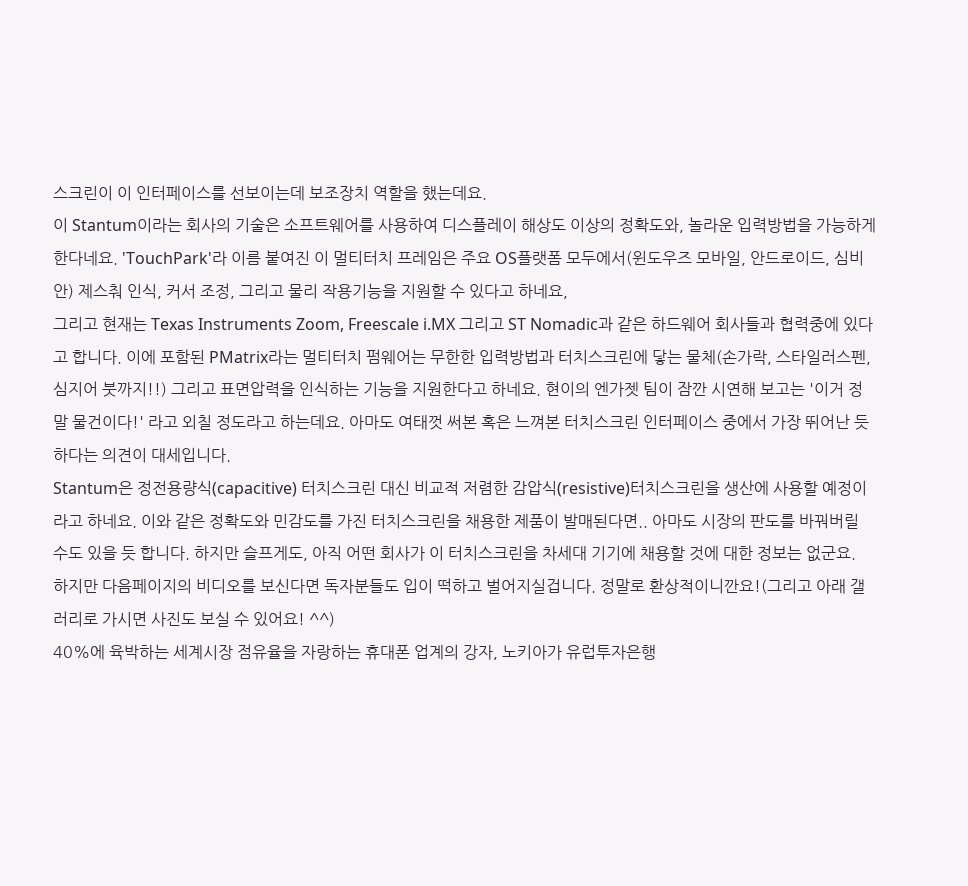스크린이 이 인터페이스를 선보이는데 보조장치 역할을 했는데요.
이 Stantum이라는 회사의 기술은 소프트웨어를 사용하여 디스플레이 해상도 이상의 정확도와, 놀라운 입력방법을 가능하게 한다네요. 'TouchPark'라 이름 붙여진 이 멀티터치 프레임은 주요 OS플랫폼 모두에서(윈도우즈 모바일, 안드로이드, 심비안) 제스춰 인식, 커서 조정, 그리고 물리 작용기능을 지원할 수 있다고 하네요,
그리고 현재는 Texas Instruments Zoom, Freescale i.MX 그리고 ST Nomadic과 같은 하드웨어 회사들과 협력중에 있다고 합니다. 이에 포함된 PMatrix라는 멀티터치 펌웨어는 무한한 입력방법과 터치스크린에 닿는 물체(손가락, 스타일러스펜, 심지어 붓까지!!) 그리고 표면압력을 인식하는 기능을 지원한다고 하네요. 현이의 엔가젯 팀이 잠깐 시연해 보고는 '이거 정말 물건이다!' 라고 외칠 정도라고 하는데요. 아마도 여태껏 써본 혹은 느껴본 터치스크린 인터페이스 중에서 가장 뛰어난 듯 하다는 의견이 대세입니다.
Stantum은 정전용량식(capacitive) 터치스크린 대신 비교적 저렴한 감압식(resistive)터치스크린을 생산에 사용할 예정이라고 하네요. 이와 같은 정확도와 민감도를 가진 터치스크린을 채용한 제품이 발매된다면.. 아마도 시장의 판도를 바꿔버릴 수도 있을 듯 합니다. 하지만 슬프게도, 아직 어떤 회사가 이 터치스크린을 차세대 기기에 채용할 것에 대한 정보는 없군요.
하지만 다음페이지의 비디오를 보신다면 독자분들도 입이 떡하고 벌어지실겁니다. 정말로 환상적이니깐요!(그리고 아래 갤러리로 가시면 사진도 보실 수 있어요! ^^)
40%에 육박하는 세계시장 점유율을 자랑하는 휴대폰 업계의 강자, 노키아가 유럽투자은행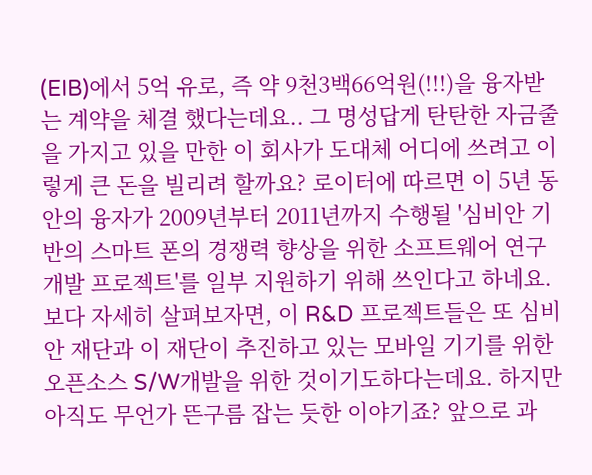(EIB)에서 5억 유로, 즉 약 9천3백66억원(!!!)을 융자받는 계약을 체결 했다는데요.. 그 명성답게 탄탄한 자금줄을 가지고 있을 만한 이 회사가 도대체 어디에 쓰려고 이렇게 큰 돈을 빌리려 할까요? 로이터에 따르면 이 5년 동안의 융자가 2009년부터 2011년까지 수행될 '심비안 기반의 스마트 폰의 경쟁력 향상을 위한 소프트웨어 연구개발 프로젝트'를 일부 지원하기 위해 쓰인다고 하네요. 보다 자세히 살펴보자면, 이 R&D 프로젝트들은 또 심비안 재단과 이 재단이 추진하고 있는 모바일 기기를 위한 오픈소스 S/W개발을 위한 것이기도하다는데요. 하지만 아직도 무언가 뜬구름 잡는 듯한 이야기죠? 앞으로 과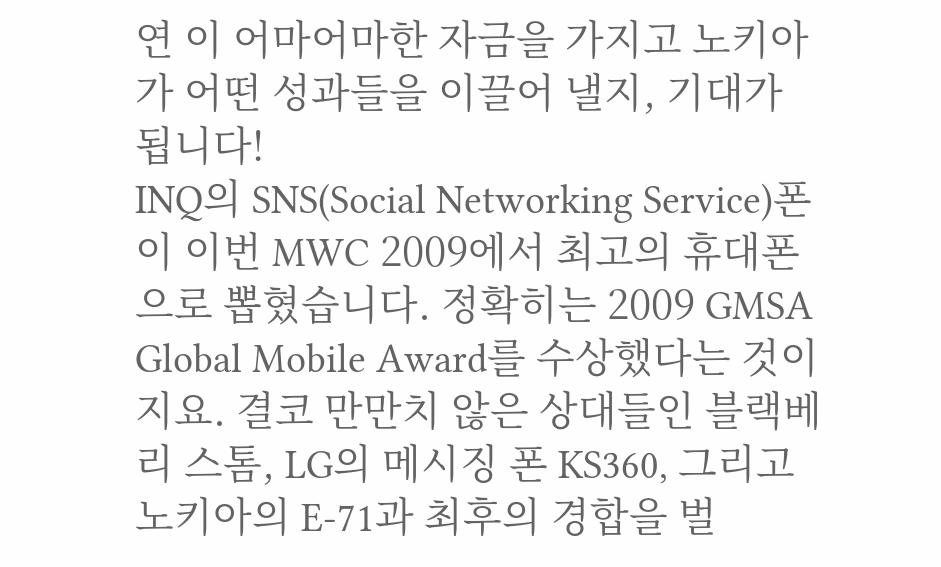연 이 어마어마한 자금을 가지고 노키아가 어떤 성과들을 이끌어 낼지, 기대가 됩니다!
INQ의 SNS(Social Networking Service)폰이 이번 MWC 2009에서 최고의 휴대폰으로 뽑혔습니다. 정확히는 2009 GMSA Global Mobile Award를 수상했다는 것이지요. 결코 만만치 않은 상대들인 블랙베리 스톰, LG의 메시징 폰 KS360, 그리고 노키아의 E-71과 최후의 경합을 벌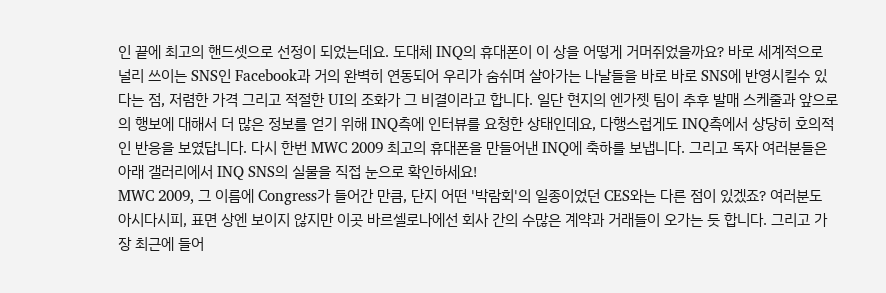인 끝에 최고의 핸드셋으로 선정이 되었는데요. 도대체 INQ의 휴대폰이 이 상을 어떻게 거머쥐었을까요? 바로 세계적으로 널리 쓰이는 SNS인 Facebook과 거의 완벽히 연동되어 우리가 숨쉬며 살아가는 나날들을 바로 바로 SNS에 반영시킬수 있다는 점, 저렴한 가격 그리고 적절한 UI의 조화가 그 비결이라고 합니다. 일단 현지의 엔가젯 팀이 추후 발매 스케줄과 앞으로의 행보에 대해서 더 많은 정보를 얻기 위해 INQ측에 인터뷰를 요청한 상태인데요, 다행스럽게도 INQ측에서 상당히 호의적인 반응을 보였답니다. 다시 한번 MWC 2009 최고의 휴대폰을 만들어낸 INQ에 축하를 보냅니다. 그리고 독자 여러분들은 아래 갤러리에서 INQ SNS의 실물을 직접 눈으로 확인하세요!
MWC 2009, 그 이름에 Congress가 들어간 만큼, 단지 어떤 '박람회'의 일종이었던 CES와는 다른 점이 있겠죠? 여러분도 아시다시피, 표면 상엔 보이지 않지만 이곳 바르셀로나에선 회사 간의 수많은 계약과 거래들이 오가는 듯 합니다. 그리고 가장 최근에 들어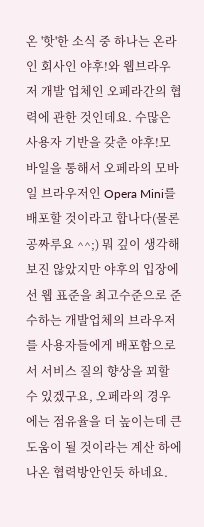온 '핫'한 소식 중 하나는 온라인 회사인 야후!와 웹브라우저 개발 업체인 오페라간의 협력에 관한 것인데요. 수많은 사용자 기반을 갖춘 야후!모바일을 통해서 오페라의 모바일 브라우저인 Opera Mini를 배포할 것이라고 합나다(물론 공짜루요 ^^;) 뭐 깊이 생각해 보진 않았지만 야후의 입장에선 웹 표준을 최고수준으로 준수하는 개발업체의 브라우저를 사용자들에게 배포함으로서 서비스 질의 향상을 꾀할 수 있겠구요, 오페라의 경우에는 점유율을 더 높이는데 큰 도움이 될 것이라는 계산 하에 나온 협력방안인듯 하네요.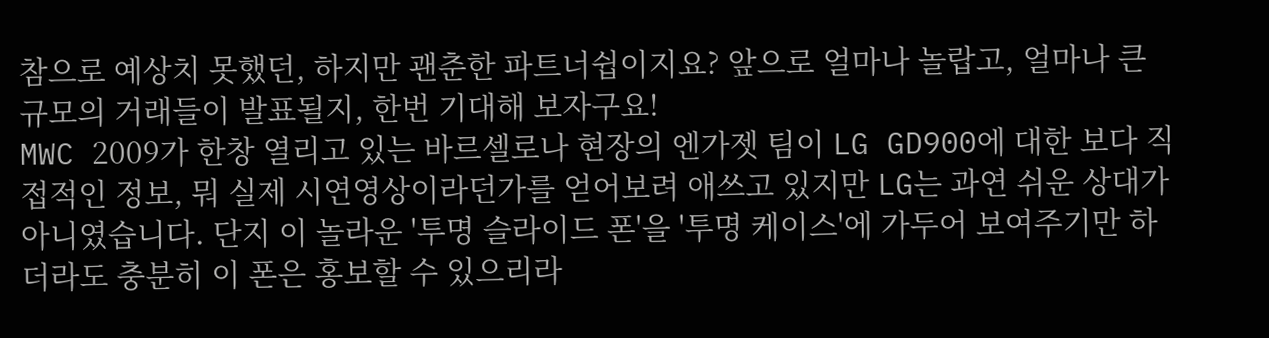참으로 예상치 못했던, 하지만 괜춘한 파트너쉽이지요? 앞으로 얼마나 놀랍고, 얼마나 큰 규모의 거래들이 발표될지, 한번 기대해 보자구요!
MWC 2009가 한창 열리고 있는 바르셀로나 현장의 엔가젯 팀이 LG GD900에 대한 보다 직접적인 정보, 뭐 실제 시연영상이라던가를 얻어보려 애쓰고 있지만 LG는 과연 쉬운 상대가 아니였습니다. 단지 이 놀라운 '투명 슬라이드 폰'을 '투명 케이스'에 가두어 보여주기만 하더라도 충분히 이 폰은 홍보할 수 있으리라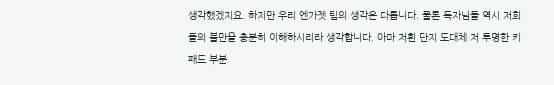생각했겠지요. 하지만 우리 엔가젯 팀의 생각은 다릅니다. 물론 독자님들 역시 저희들의 불만을 충분히 이해하시리라 생각합니다. 아마 저흰 단지 도대체 저 투명한 키패드 부분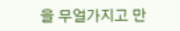을 무얼가지고 만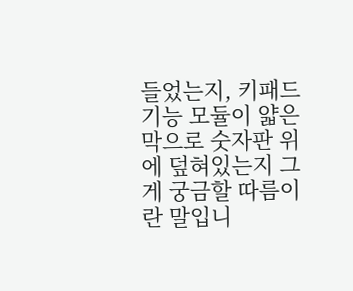들었는지, 키패드 기능 모듈이 얇은 막으로 숫자판 위에 덮혀있는지 그게 궁금할 따름이란 말입니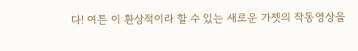다! 여튼 이 환상적이라 할 수 있는 새로운 가젯의 작동영상을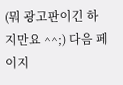(뭐 광고판이긴 하지만요 ^^;) 다음 페이지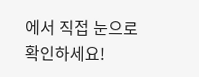에서 직접 눈으로 확인하세요!